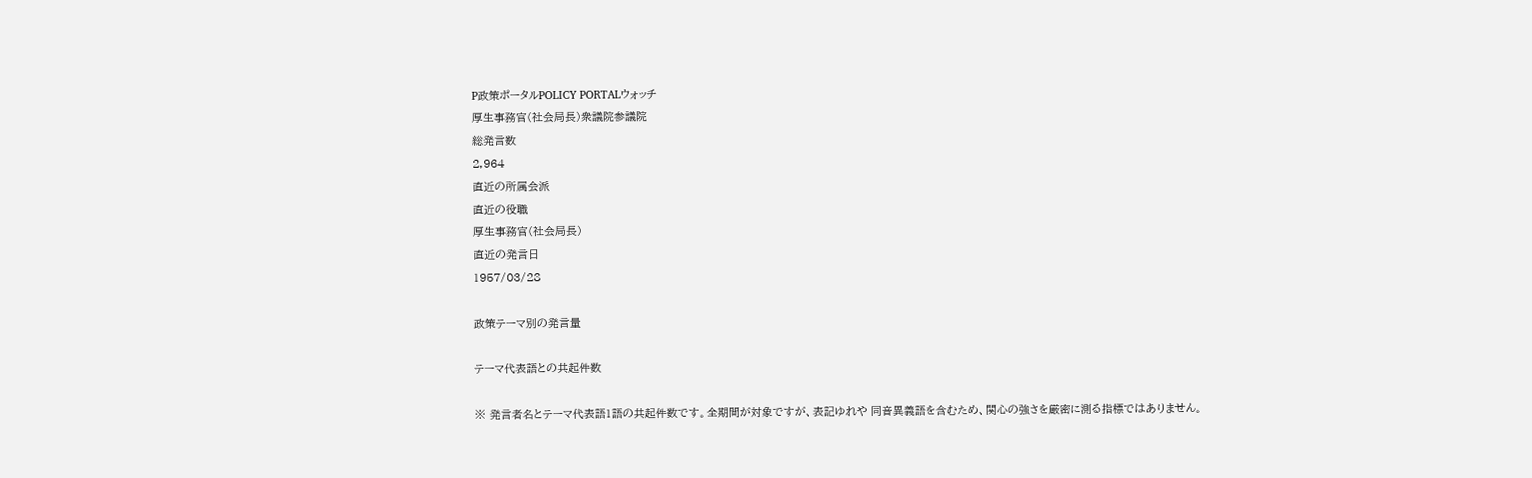P政策ポータルPOLICY PORTALウォッチ
厚生事務官(社会局長)衆議院参議院
総発言数
2,964
直近の所属会派
直近の役職
厚生事務官(社会局長)
直近の発言日
1957/03/28

政策テーマ別の発言量

テーマ代表語との共起件数

※ 発言者名とテーマ代表語1語の共起件数です。全期間が対象ですが、表記ゆれや 同音異義語を含むため、関心の強さを厳密に測る指標ではありません。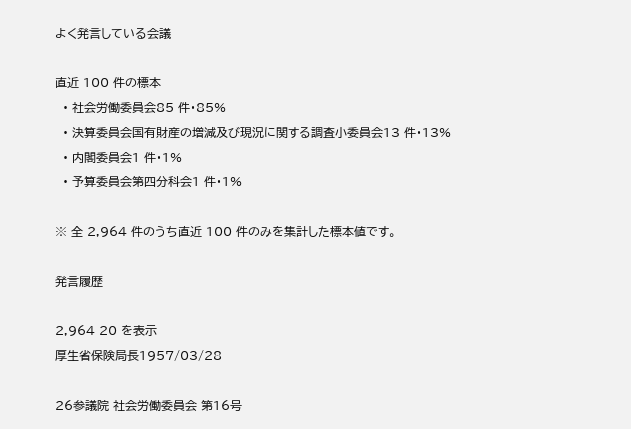よく発言している会議

直近 100 件の標本
  • 社会労働委員会85 件・85%
  • 決算委員会国有財産の増減及び現況に関する調査小委員会13 件・13%
  • 内閣委員会1 件・1%
  • 予算委員会第四分科会1 件・1%

※ 全 2,964 件のうち直近 100 件のみを集計した標本値です。

発言履歴

2,964 20 を表示
厚生省保険局長1957/03/28

26参議院 社会労働委員会 第16号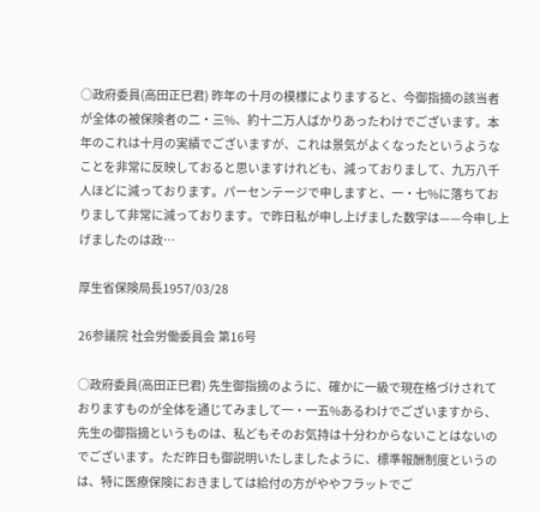○政府委員(高田正巳君) 昨年の十月の模様によりますると、今御指摘の該当者が全体の被保険者の二・三%、約十二万人ばかりあったわけでございます。本年のこれは十月の実績でございますが、これは景気がよくなったというようなことを非常に反映しておると思いますけれども、減っておりまして、九万八千人ほどに減っております。パーセンテージで申しますと、一・七%に落ちておりまして非常に減っております。で昨日私が申し上げました数字は——今申し上げましたのは政…

厚生省保険局長1957/03/28

26参議院 社会労働委員会 第16号

○政府委員(高田正巳君) 先生御指摘のように、確かに一級で現在格づけされておりますものが全体を通じてみまして一・一五%あるわけでございますから、先生の御指摘というものは、私どもそのお気持は十分わからないことはないのでございます。ただ昨日も御説明いたしましたように、標準報酬制度というのは、特に医療保険におきましては給付の方がややフラットでご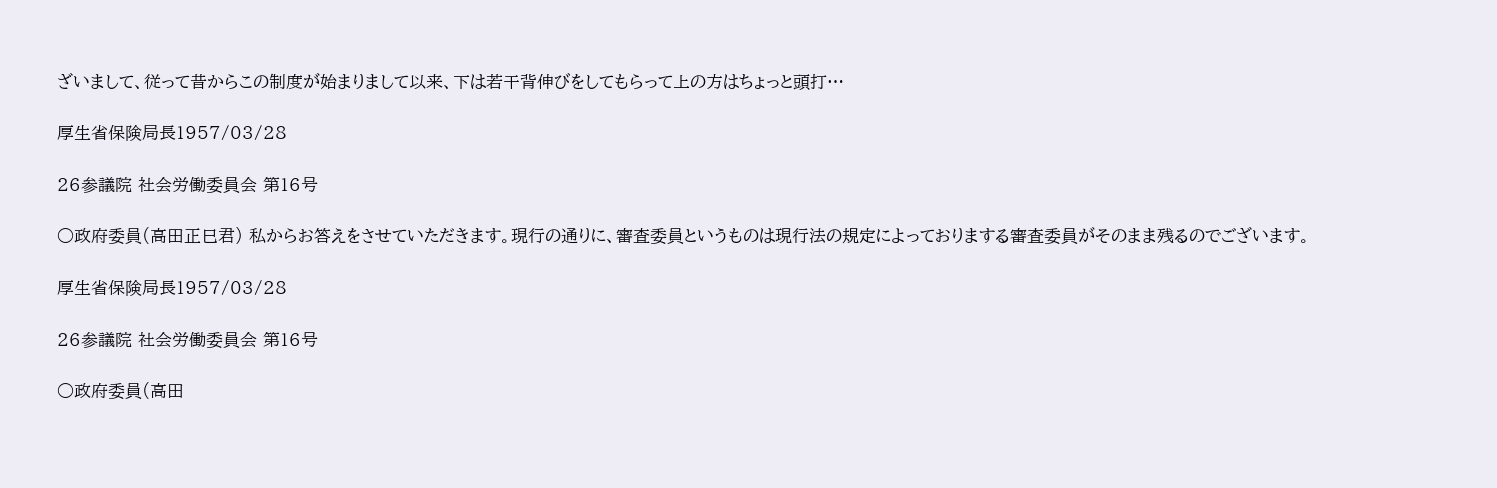ざいまして、従って昔からこの制度が始まりまして以来、下は若干背伸びをしてもらって上の方はちょっと頭打…

厚生省保険局長1957/03/28

26参議院 社会労働委員会 第16号

○政府委員(高田正巳君) 私からお答えをさせていただきます。現行の通りに、審査委員というものは現行法の規定によっておりまする審査委員がそのまま残るのでございます。

厚生省保険局長1957/03/28

26参議院 社会労働委員会 第16号

○政府委員(高田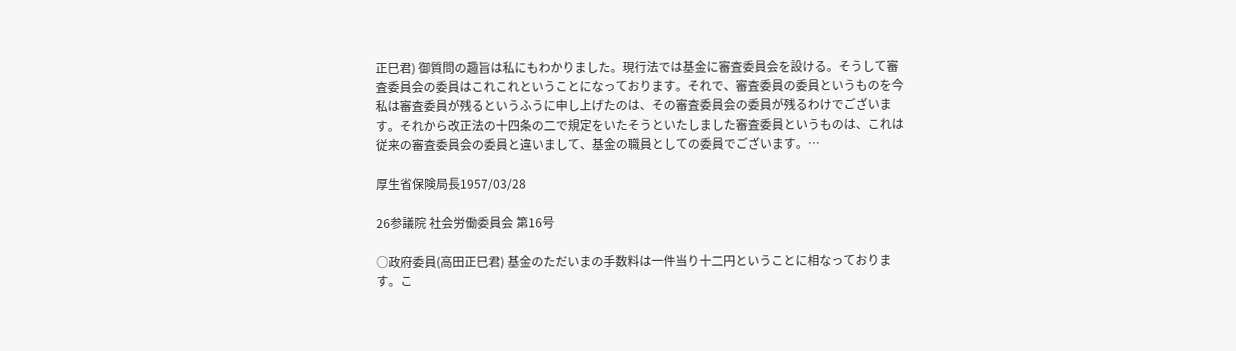正巳君) 御質問の趣旨は私にもわかりました。現行法では基金に審査委員会を設ける。そうして審査委員会の委員はこれこれということになっております。それで、審査委員の委員というものを今私は審査委員が残るというふうに申し上げたのは、その審査委員会の委員が残るわけでございます。それから改正法の十四条の二で規定をいたそうといたしました審査委員というものは、これは従来の審査委員会の委員と違いまして、基金の職員としての委員でございます。…

厚生省保険局長1957/03/28

26参議院 社会労働委員会 第16号

○政府委員(高田正巳君) 基金のただいまの手数料は一件当り十二円ということに相なっております。こ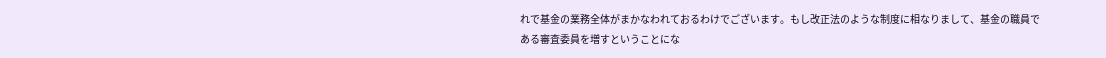れで基金の業務全体がまかなわれておるわけでございます。もし改正法のような制度に相なりまして、基金の職員である審査委員を増すということにな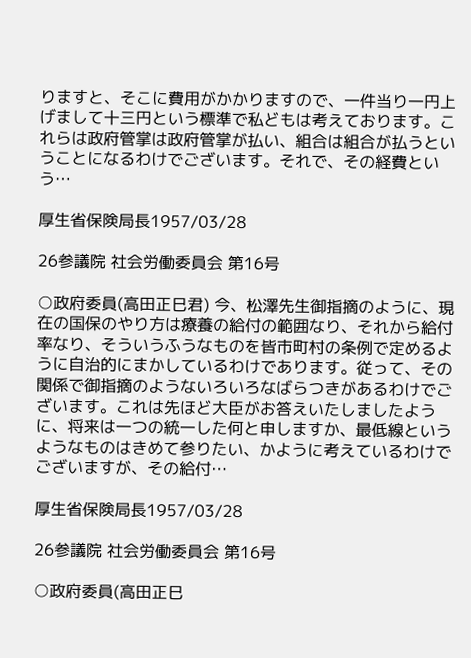りますと、そこに費用がかかりますので、一件当り一円上げまして十三円という標準で私どもは考えております。これらは政府管掌は政府管掌が払い、組合は組合が払うということになるわけでございます。それで、その経費という…

厚生省保険局長1957/03/28

26参議院 社会労働委員会 第16号

○政府委員(高田正巳君) 今、松澤先生御指摘のように、現在の国保のやり方は療養の給付の範囲なり、それから給付率なり、そういうふうなものを皆市町村の条例で定めるように自治的にまかしているわけであります。従って、その関係で御指摘のようないろいろなばらつきがあるわけでございます。これは先ほど大臣がお答えいたしましたように、将来は一つの統一した何と申しますか、最低線というようなものはきめて参りたい、かように考えているわけでございますが、その給付…

厚生省保険局長1957/03/28

26参議院 社会労働委員会 第16号

○政府委員(高田正巳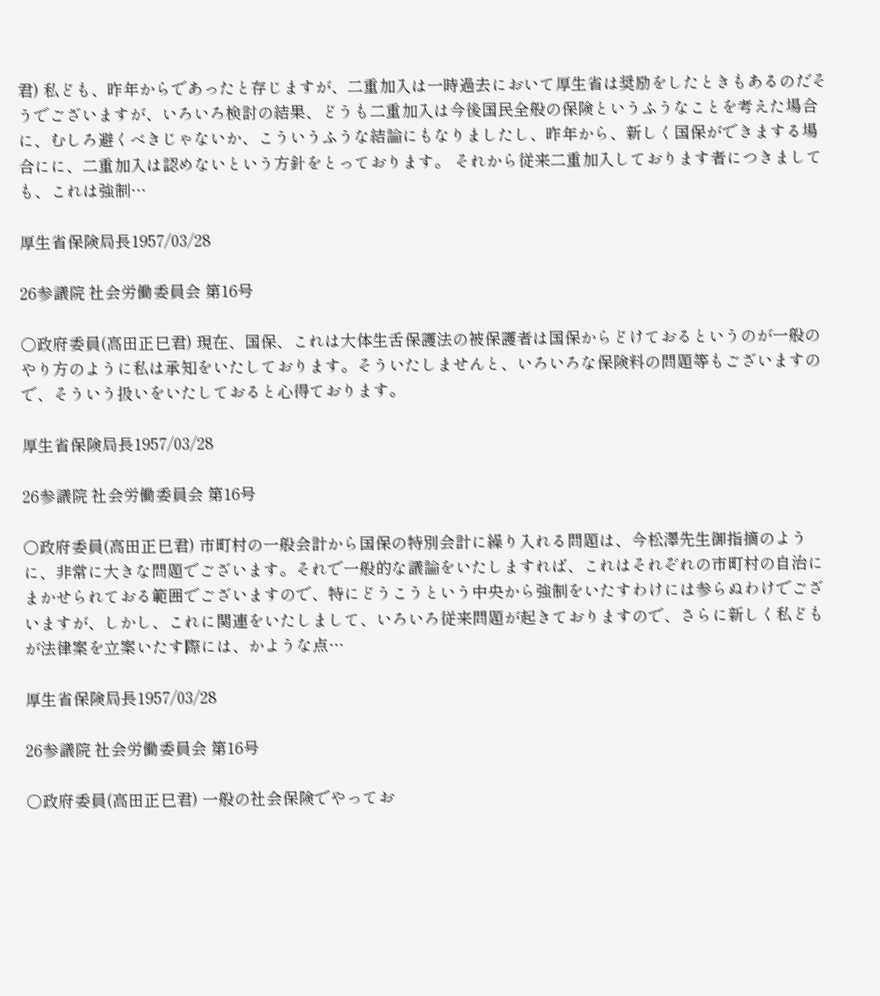君) 私ども、昨年からであったと存じますが、二重加入は一時過去において厚生省は奨励をしたときもあるのだそうでございますが、いろいろ検討の結果、どうも二重加入は今後国民全般の保険というふうなことを考えた場合に、むしろ避くべきじゃないか、こういうふうな結論にもなりましたし、昨年から、新しく国保ができまする場合にに、二重加入は認めないという方針をとっております。 それから従来二重加入しております者につきましても、これは強制…

厚生省保険局長1957/03/28

26参議院 社会労働委員会 第16号

○政府委員(高田正巳君) 現在、国保、これは大体生舌保護法の被保護者は国保からどけておるというのが一般のやり方のように私は承知をいたしております。そういたしませんと、いろいろな保険料の問題等もございますので、そういう扱いをいたしておると心得ております。

厚生省保険局長1957/03/28

26参議院 社会労働委員会 第16号

○政府委員(高田正巳君) 市町村の一般会計から国保の特別会計に繰り入れる問題は、今松澤先生御指摘のように、非常に大きな問題でございます。それで一般的な議論をいたしますれば、これはそれぞれの市町村の自治にまかせられておる範囲でございますので、特にどうこうという中央から強制をいたすわけには参らぬわけでございますが、しかし、これに関連をいたしまして、いろいろ従来問題が起きておりますので、さらに新しく私どもが法律案を立案いたす際には、かような点…

厚生省保険局長1957/03/28

26参議院 社会労働委員会 第16号

○政府委員(高田正巳君) 一般の社会保険でやってお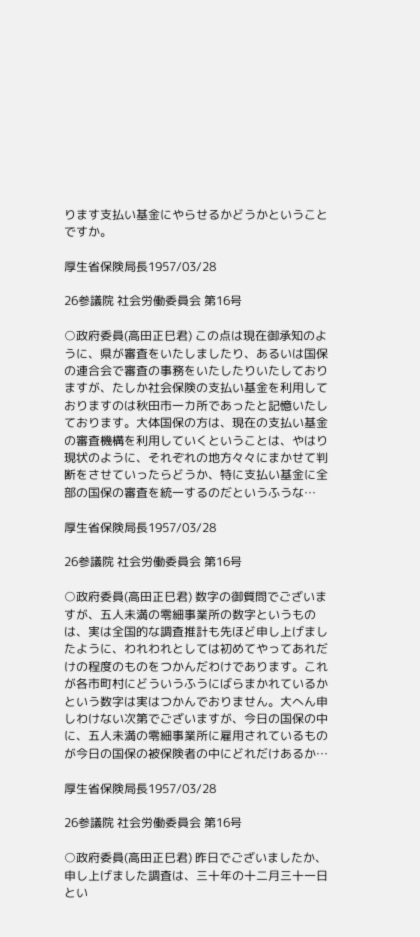ります支払い基金にやらせるかどうかということですか。

厚生省保険局長1957/03/28

26参議院 社会労働委員会 第16号

○政府委員(高田正巳君) この点は現在御承知のように、県が審査をいたしましたり、あるいは国保の連合会で審査の事務をいたしたりいたしておりますが、たしか社会保険の支払い基金を利用しておりますのは秋田市一カ所であったと記憶いたしております。大体国保の方は、現在の支払い基金の審査機構を利用していくということは、やはり現状のように、それぞれの地方々々にまかせて判断をさせていったらどうか、特に支払い基金に全部の国保の審査を統一するのだというふうな…

厚生省保険局長1957/03/28

26参議院 社会労働委員会 第16号

○政府委員(高田正巳君) 数字の御質問でございますが、五人未満の零細事業所の数字というものは、実は全国的な調査推計も先ほど申し上げましたように、われわれとしては初めてやってあれだけの程度のものをつかんだわけであります。これが各市町村にどういうふうにばらまかれているかという数字は実はつかんでおりません。大へん申しわけない次第でございますが、今日の国保の中に、五人未満の零細事業所に雇用されているものが今日の国保の被保険者の中にどれだけあるか…

厚生省保険局長1957/03/28

26参議院 社会労働委員会 第16号

○政府委員(高田正巳君) 昨日でございましたか、申し上げました調査は、三十年の十二月三十一日とい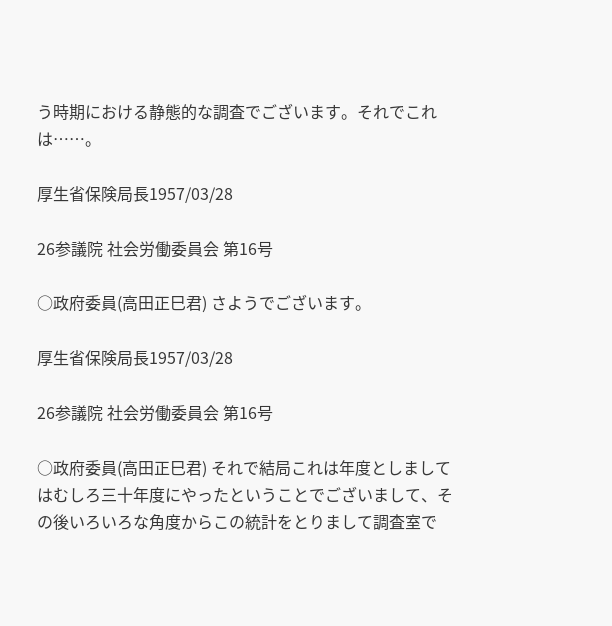う時期における静態的な調査でございます。それでこれは……。

厚生省保険局長1957/03/28

26参議院 社会労働委員会 第16号

○政府委員(高田正巳君) さようでございます。

厚生省保険局長1957/03/28

26参議院 社会労働委員会 第16号

○政府委員(高田正巳君) それで結局これは年度としましてはむしろ三十年度にやったということでございまして、その後いろいろな角度からこの統計をとりまして調査室で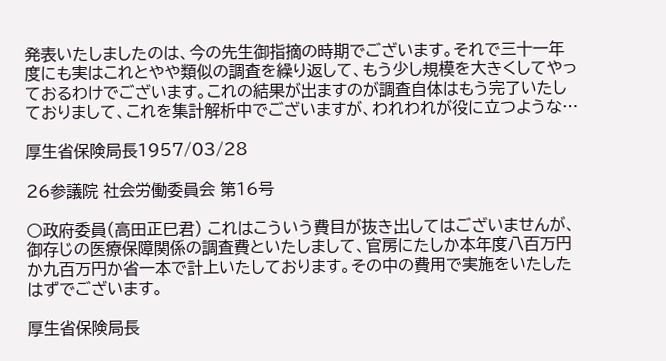発表いたしましたのは、今の先生御指摘の時期でございます。それで三十一年度にも実はこれとやや類似の調査を繰り返して、もう少し規模を大きくしてやっておるわけでございます。これの結果が出ますのが調査自体はもう完了いたしておりまして、これを集計解析中でございますが、われわれが役に立つような…

厚生省保険局長1957/03/28

26参議院 社会労働委員会 第16号

○政府委員(高田正巳君) これはこういう費目が抜き出してはございませんが、御存じの医療保障関係の調査費といたしまして、官房にたしか本年度八百万円か九百万円か省一本で計上いたしております。その中の費用で実施をいたしたはずでございます。

厚生省保険局長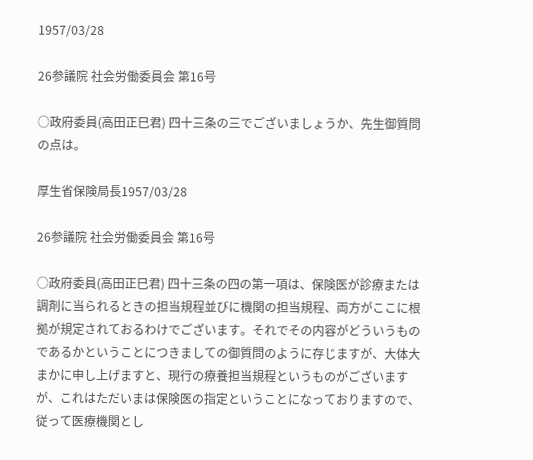1957/03/28

26参議院 社会労働委員会 第16号

○政府委員(高田正巳君) 四十三条の三でございましょうか、先生御質問の点は。

厚生省保険局長1957/03/28

26参議院 社会労働委員会 第16号

○政府委員(高田正巳君) 四十三条の四の第一項は、保険医が診療または調剤に当られるときの担当規程並びに機関の担当規程、両方がここに根拠が規定されておるわけでございます。それでその内容がどういうものであるかということにつきましての御質問のように存じますが、大体大まかに申し上げますと、現行の療養担当規程というものがございますが、これはただいまは保険医の指定ということになっておりますので、従って医療機関とし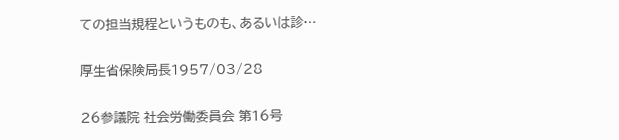ての担当規程というものも、あるいは診…

厚生省保険局長1957/03/28

26参議院 社会労働委員会 第16号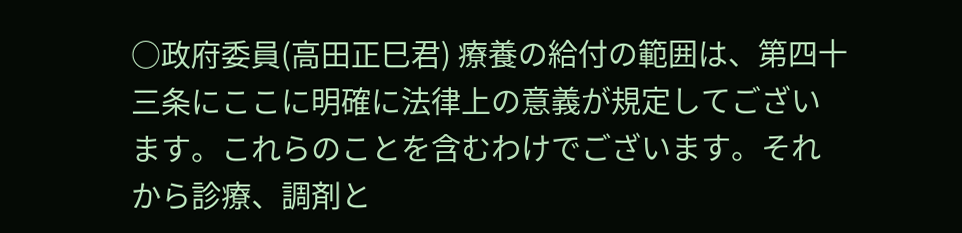○政府委員(高田正巳君) 療養の給付の範囲は、第四十三条にここに明確に法律上の意義が規定してございます。これらのことを含むわけでございます。それから診療、調剤と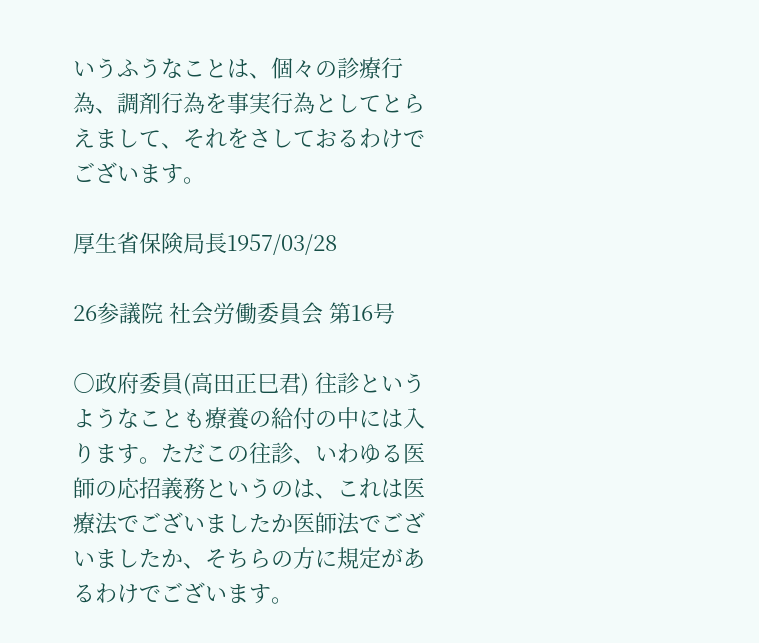いうふうなことは、個々の診療行為、調剤行為を事実行為としてとらえまして、それをさしておるわけでございます。

厚生省保険局長1957/03/28

26参議院 社会労働委員会 第16号

○政府委員(高田正巳君) 往診というようなことも療養の給付の中には入ります。ただこの往診、いわゆる医師の応招義務というのは、これは医療法でございましたか医師法でございましたか、そちらの方に規定があるわけでございます。